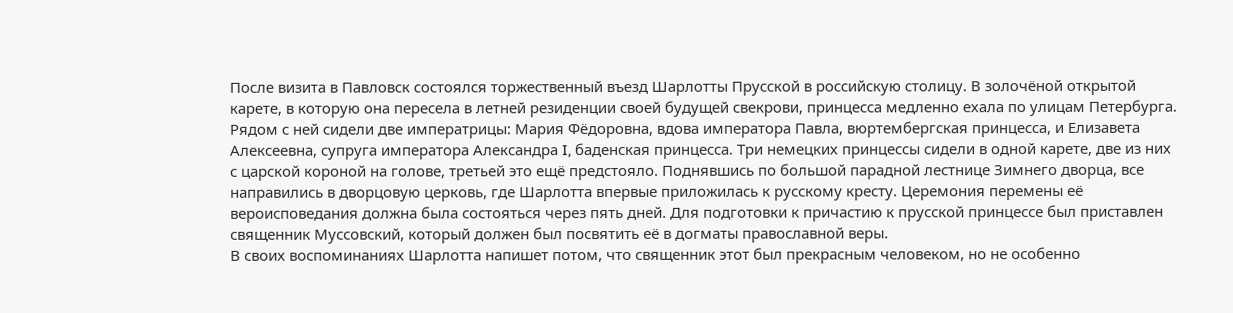После визита в Павловск состоялся торжественный въезд Шарлотты Прусской в российскую столицу. В золочёной открытой карете, в которую она пересела в летней резиденции своей будущей свекрови, принцесса медленно ехала по улицам Петербурга. Рядом с ней сидели две императрицы: Мария Фёдоровна, вдова императора Павла, вюртембергская принцесса, и Елизавета Алексеевна, супруга императора Александра I, баденская принцесса. Три немецких принцессы сидели в одной карете, две из них с царской короной на голове, третьей это ещё предстояло. Поднявшись по большой парадной лестнице Зимнего дворца, все направились в дворцовую церковь, где Шарлотта впервые приложилась к русскому кресту. Церемония перемены её вероисповедания должна была состояться через пять дней. Для подготовки к причастию к прусской принцессе был приставлен священник Муссовский, который должен был посвятить её в догматы православной веры.
В своих воспоминаниях Шарлотта напишет потом, что священник этот был прекрасным человеком, но не особенно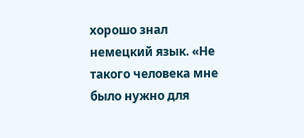хорошо знал немецкий язык. «Не такого человека мне было нужно для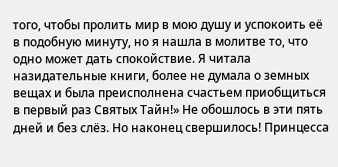того, чтобы пролить мир в мою душу и успокоить её в подобную минуту, но я нашла в молитве то, что одно может дать спокойствие. Я читала назидательные книги, более не думала о земных вещах и была преисполнена счастьем приобщиться в первый раз Святых Тайн!» Не обошлось в эти пять дней и без слёз. Но наконец свершилось! Принцесса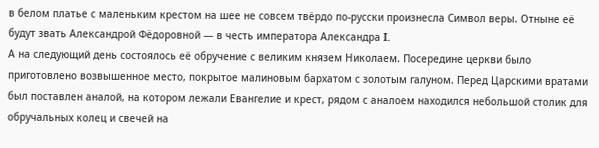в белом платье с маленьким крестом на шее не совсем твёрдо по-русски произнесла Символ веры. Отныне её будут звать Александрой Фёдоровной — в честь императора Александра I.
А на следующий день состоялось её обручение с великим князем Николаем. Посередине церкви было приготовлено возвышенное место, покрытое малиновым бархатом с золотым галуном. Перед Царскими вратами был поставлен аналой, на котором лежали Евангелие и крест, рядом с аналоем находился небольшой столик для обручальных колец и свечей на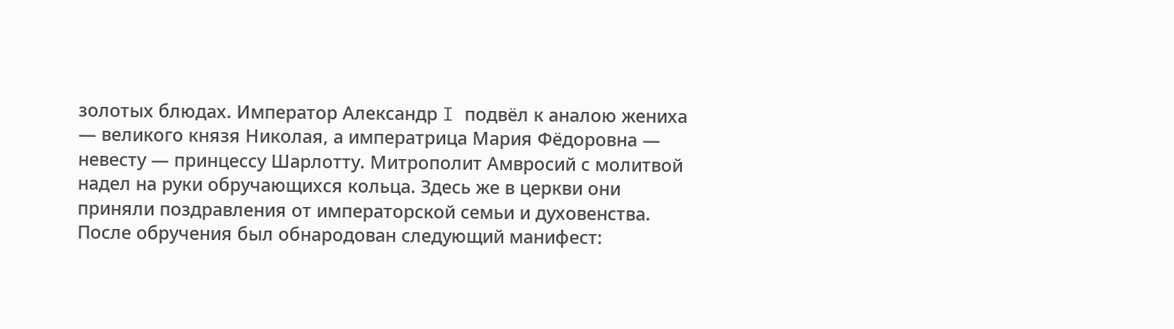золотых блюдах. Император Александр I подвёл к аналою жениха — великого князя Николая, а императрица Мария Фёдоровна — невесту — принцессу Шарлотту. Митрополит Амвросий с молитвой надел на руки обручающихся кольца. Здесь же в церкви они приняли поздравления от императорской семьи и духовенства.
После обручения был обнародован следующий манифест: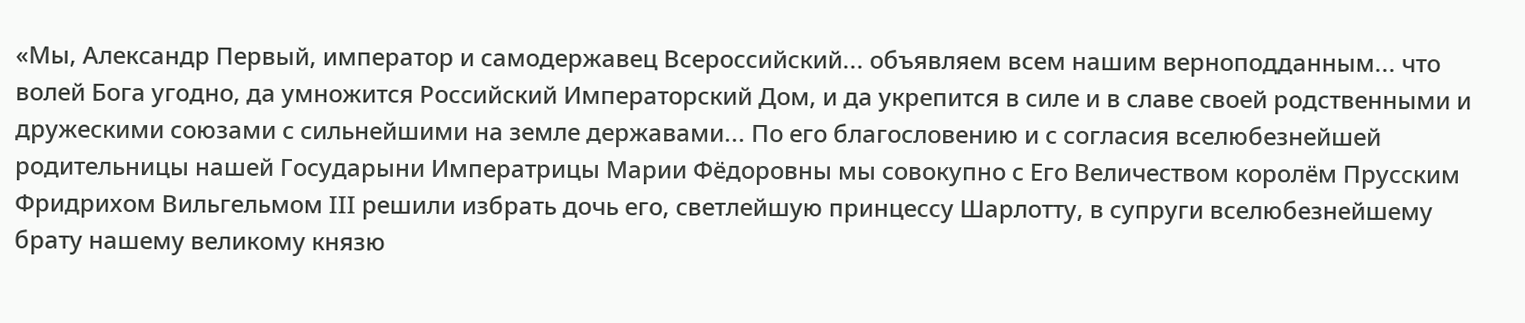«Мы, Александр Первый, император и самодержавец Всероссийский... объявляем всем нашим верноподданным... что волей Бога угодно, да умножится Российский Императорский Дом, и да укрепится в силе и в славе своей родственными и дружескими союзами с сильнейшими на земле державами... По его благословению и с согласия вселюбезнейшей родительницы нашей Государыни Императрицы Марии Фёдоровны мы совокупно с Его Величеством королём Прусским Фридрихом Вильгельмом III решили избрать дочь его, светлейшую принцессу Шарлотту, в супруги вселюбезнейшему брату нашему великому князю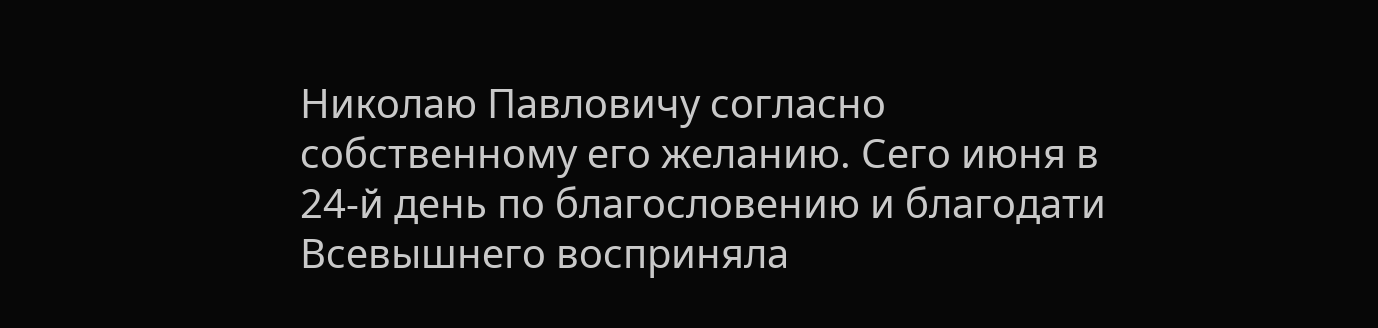Николаю Павловичу согласно собственному его желанию. Сего июня в 24-й день по благословению и благодати Всевышнего восприняла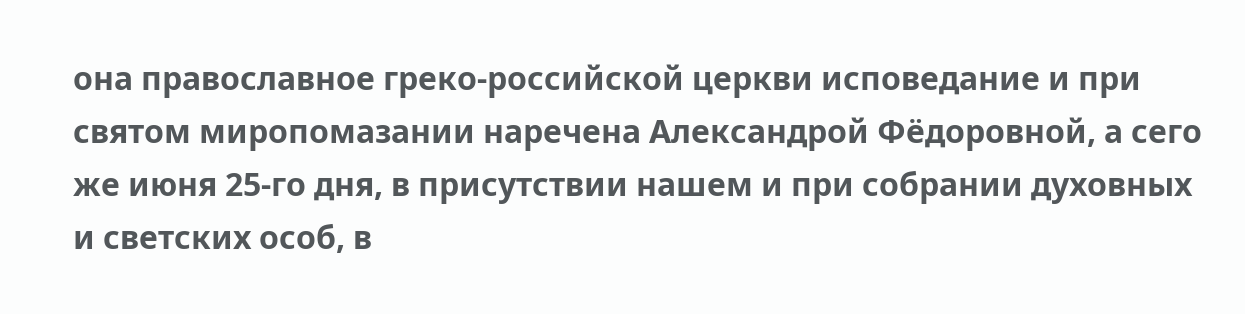она православное греко-российской церкви исповедание и при святом миропомазании наречена Александрой Фёдоровной, а сего же июня 25-го дня, в присутствии нашем и при собрании духовных и светских особ, в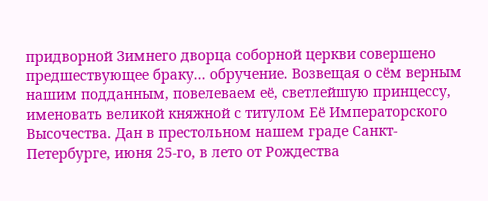придворной Зимнего дворца соборной церкви совершено предшествующее браку... обручение. Возвещая о сём верным нашим подданным, повелеваем её, светлейшую принцессу, именовать великой княжной с титулом Её Императорского Высочества. Дан в престольном нашем граде Санкт-Петербурге, июня 25-го, в лето от Рождества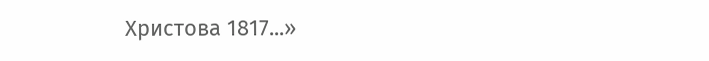Христова 1817...»